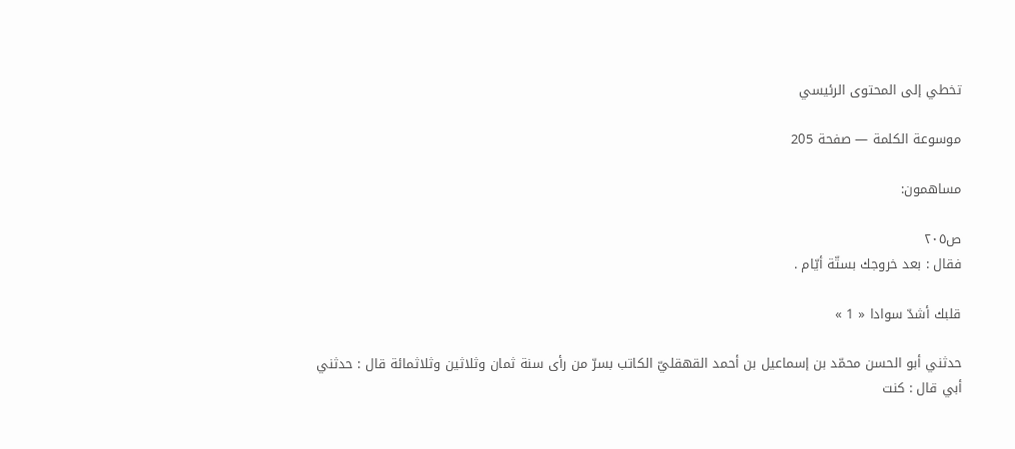تخطي إلى المحتوى الرئيسي

موسوعة الكلمة — صفحة 205

مساهمون:

ص٢٠٥
فقال : بعد خروجك بستّة أيّام .

قلبك أشدّ سوادا « 1 »

حدثني أبو الحسن محمّد بن إسماعيل بن أحمد القهقليّ الكاتب بسرّ من رأى سنة ثمان وثلاثين وثلاثمائة قال : حدثني أبي قال : كنت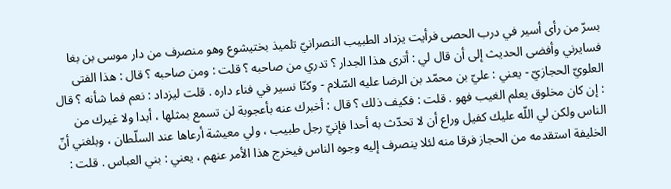بسرّ من رأى أسير في درب الحصى فرأيت يزداد الطبيب النصرانيّ تلميذ بختيشوع وهو منصرف من دار موسى بن بغا فسايرني وأفضى الحديث إلى أن قال لي : أترى هذا الجدار ؟ تدري من صاحبه ؟ قلت : ومن صاحبه ؟ قال : هذا الفتى العلويّ الحجازيّ - يعني : عليّ بن محمّد بن الرضا عليه السّلام - وكنّا نسير في فناء داره . قلت ليزداد : نعم فما شأنه ؟ قال : إن كان مخلوق يعلم الغيب فهو . قلت : فكيف ذلك ؟ قال : أخبرك عنه بأعجوبة لن تسمع بمثلها ، أبدا ولا غيرك من الناس ولكن لي اللّه عليك كفيل وراع أن لا تحدّث به أحدا فإنيّ رجل طبيب ، ولي معيشة أرعاها عند السلّطان ، وبلغني أنّ الخليفة استقدمه من الحجاز فرقا منه لئلا ينصرف إليه وجوه الناس فيخرج هذا الأمر عنهم ، يعني : بني العباس . قلت :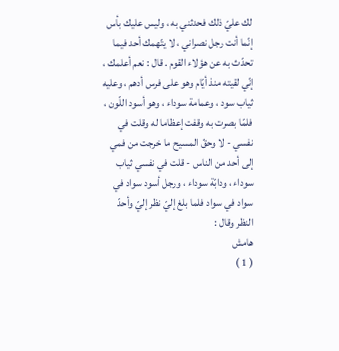لك عليّ ذلك فحدثني به ، وليس عليك بأس إنّما أنت رجل نصراني ، لا يتّهمك أحد فيما تحدّث به عن هؤلاء القوم . قال : نعم أعلمك ، إنّي لقيته منذ أيّام وهو على فرس أدهم ، وعليه ثياب سود ، وعمامة سوداء ، وهو أسود اللّون ، فلمّا بصرت به وقفت إعظاما له وقلت في نفسي - لا وحقّ المسيح ما خرجت من فمي إلى أحد من الناس - قلت في نفسي ثياب سوداء ، ودابّة سوداء ، ورجل أسود سواد في سواد في سواد فلما بلغ إليّ نظر إليّ وأحدّ النظر وقال :
هامش
( 1 )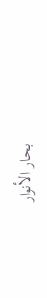بحار الأنوار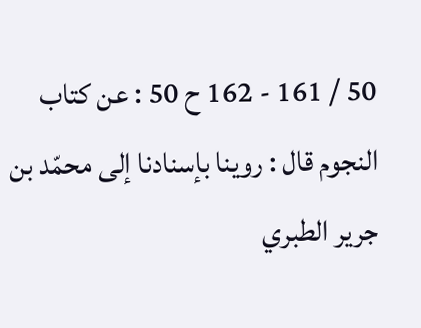50 / 161 - 162 ح 50 : عن كتاب النجوم قال : روينا بإسنادنا إلى محمّد بن جرير الطبري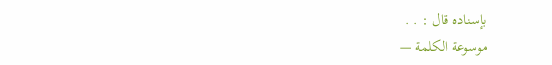بإسناده قال : . .
موسوعة الكلمة —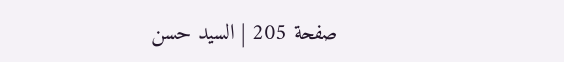صفحة 205 | السيد حسن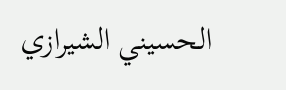الحسيني الشيرازي